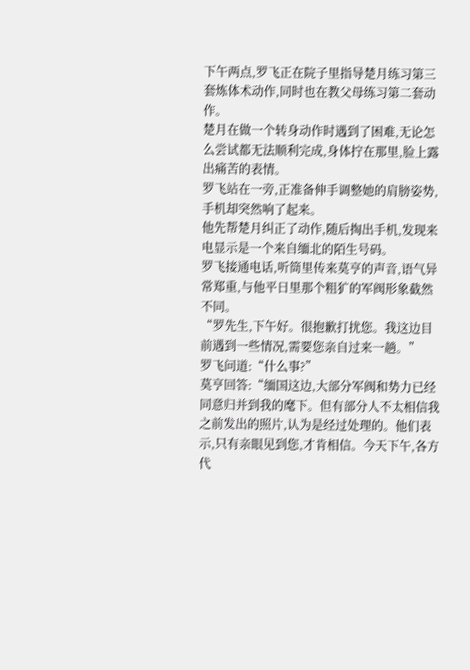下午两点,罗飞正在院子里指导楚月练习第三套炼体术动作,同时也在教父母练习第二套动作。
楚月在做一个转身动作时遇到了困难,无论怎么尝试都无法顺利完成,身体拧在那里,脸上露出痛苦的表情。
罗飞站在一旁,正准备伸手调整她的肩膀姿势,手机却突然响了起来。
他先帮楚月纠正了动作,随后掏出手机,发现来电显示是一个来自缅北的陌生号码。
罗飞接通电话,听筒里传来莫亨的声音,语气异常郑重,与他平日里那个粗犷的军阀形象截然不同。
“罗先生,下午好。很抱歉打扰您。我这边目前遇到一些情况,需要您亲自过来一趟。”
罗飞问道:“什么事?”
莫亨回答:“缅国这边,大部分军阀和势力已经同意归并到我的麾下。但有部分人不太相信我之前发出的照片,认为是经过处理的。他们表示,只有亲眼见到您,才肯相信。今天下午,各方代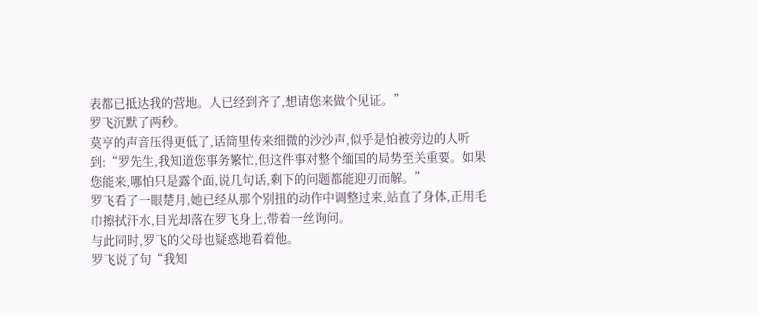表都已抵达我的营地。人已经到齐了,想请您来做个见证。”
罗飞沉默了两秒。
莫亨的声音压得更低了,话筒里传来细微的沙沙声,似乎是怕被旁边的人听到:“罗先生,我知道您事务繁忙,但这件事对整个缅国的局势至关重要。如果您能来,哪怕只是露个面,说几句话,剩下的问题都能迎刃而解。”
罗飞看了一眼楚月,她已经从那个别扭的动作中调整过来,站直了身体,正用毛巾擦拭汗水,目光却落在罗飞身上,带着一丝询问。
与此同时,罗飞的父母也疑惑地看着他。
罗飞说了句“我知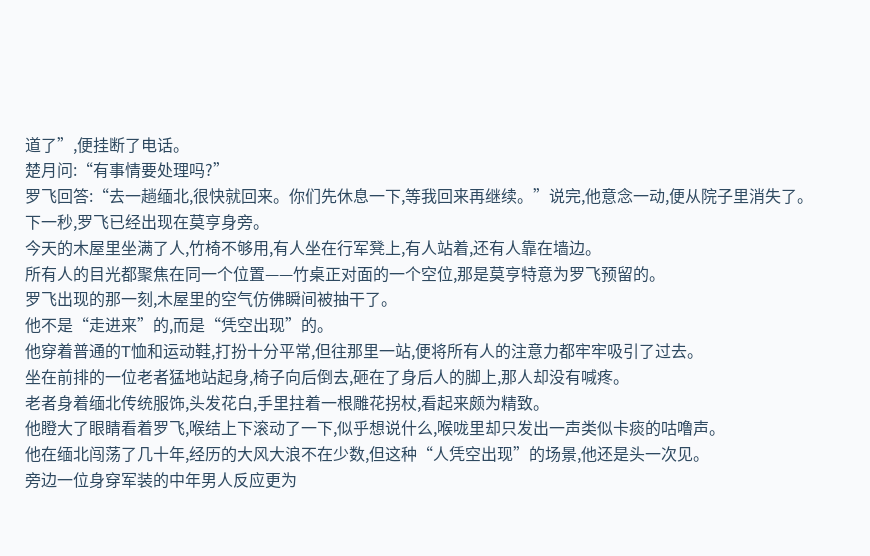道了”,便挂断了电话。
楚月问:“有事情要处理吗?”
罗飞回答:“去一趟缅北,很快就回来。你们先休息一下,等我回来再继续。”说完,他意念一动,便从院子里消失了。
下一秒,罗飞已经出现在莫亨身旁。
今天的木屋里坐满了人,竹椅不够用,有人坐在行军凳上,有人站着,还有人靠在墙边。
所有人的目光都聚焦在同一个位置——竹桌正对面的一个空位,那是莫亨特意为罗飞预留的。
罗飞出现的那一刻,木屋里的空气仿佛瞬间被抽干了。
他不是“走进来”的,而是“凭空出现”的。
他穿着普通的T恤和运动鞋,打扮十分平常,但往那里一站,便将所有人的注意力都牢牢吸引了过去。
坐在前排的一位老者猛地站起身,椅子向后倒去,砸在了身后人的脚上,那人却没有喊疼。
老者身着缅北传统服饰,头发花白,手里拄着一根雕花拐杖,看起来颇为精致。
他瞪大了眼睛看着罗飞,喉结上下滚动了一下,似乎想说什么,喉咙里却只发出一声类似卡痰的咕噜声。
他在缅北闯荡了几十年,经历的大风大浪不在少数,但这种“人凭空出现”的场景,他还是头一次见。
旁边一位身穿军装的中年男人反应更为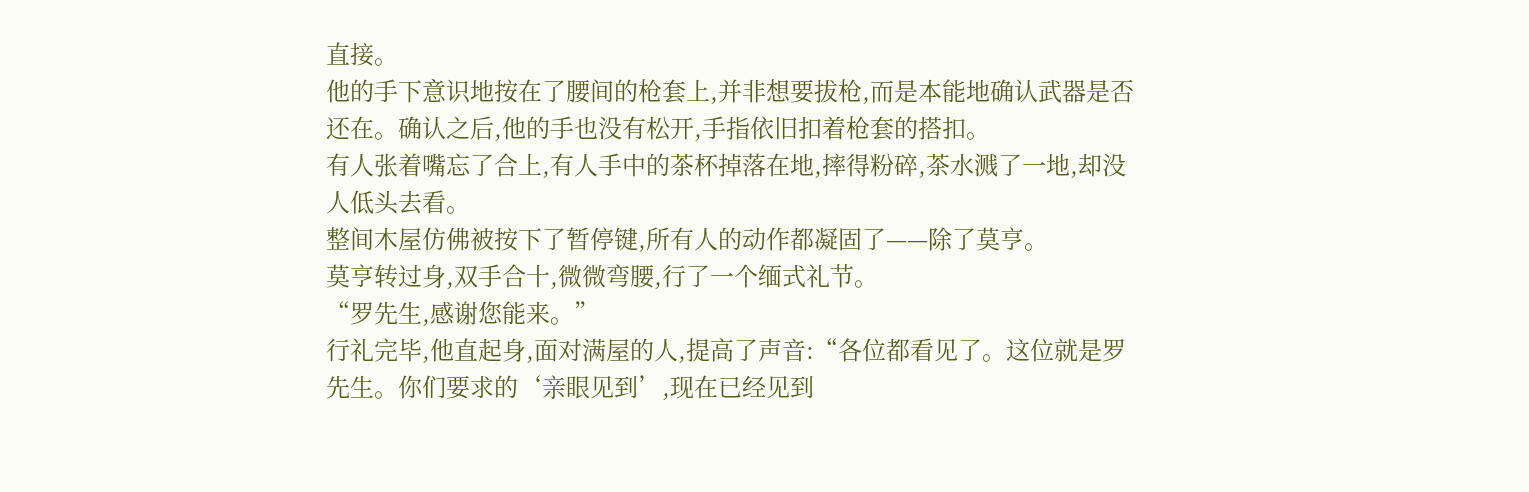直接。
他的手下意识地按在了腰间的枪套上,并非想要拔枪,而是本能地确认武器是否还在。确认之后,他的手也没有松开,手指依旧扣着枪套的搭扣。
有人张着嘴忘了合上,有人手中的茶杯掉落在地,摔得粉碎,茶水溅了一地,却没人低头去看。
整间木屋仿佛被按下了暂停键,所有人的动作都凝固了——除了莫亨。
莫亨转过身,双手合十,微微弯腰,行了一个缅式礼节。
“罗先生,感谢您能来。”
行礼完毕,他直起身,面对满屋的人,提高了声音:“各位都看见了。这位就是罗先生。你们要求的‘亲眼见到’,现在已经见到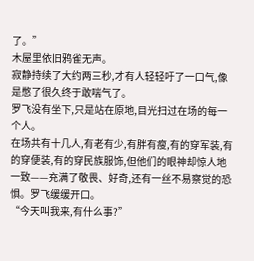了。”
木屋里依旧鸦雀无声。
寂静持续了大约两三秒,才有人轻轻吁了一口气,像是憋了很久终于敢喘气了。
罗飞没有坐下,只是站在原地,目光扫过在场的每一个人。
在场共有十几人,有老有少,有胖有瘦,有的穿军装,有的穿便装,有的穿民族服饰,但他们的眼神却惊人地一致——充满了敬畏、好奇,还有一丝不易察觉的恐惧。罗飞缓缓开口。
“今天叫我来,有什么事?”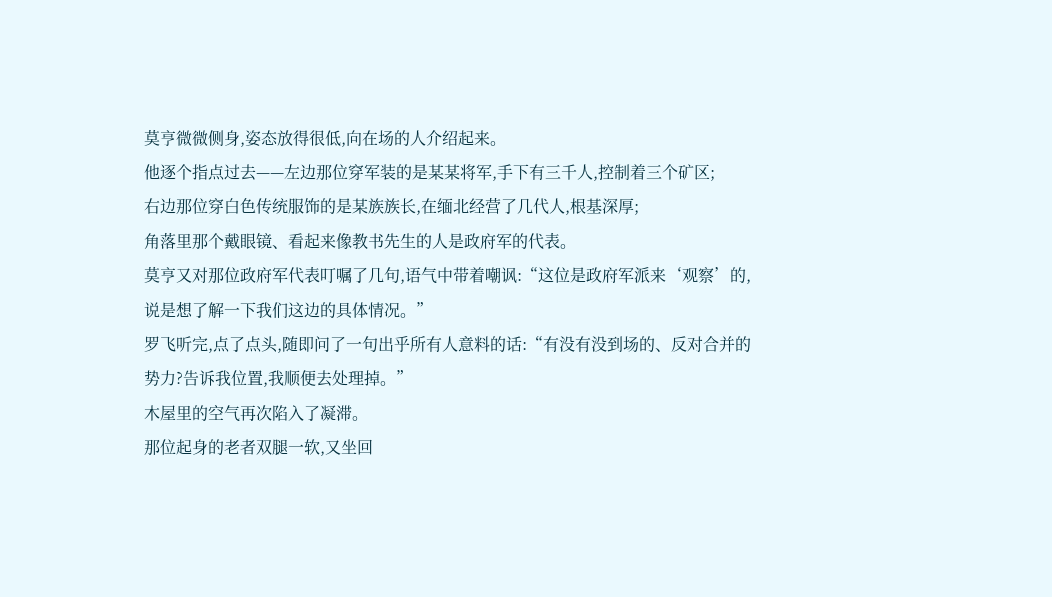莫亨微微侧身,姿态放得很低,向在场的人介绍起来。
他逐个指点过去——左边那位穿军装的是某某将军,手下有三千人,控制着三个矿区;
右边那位穿白色传统服饰的是某族族长,在缅北经营了几代人,根基深厚;
角落里那个戴眼镜、看起来像教书先生的人是政府军的代表。
莫亨又对那位政府军代表叮嘱了几句,语气中带着嘲讽:“这位是政府军派来‘观察’的,说是想了解一下我们这边的具体情况。”
罗飞听完,点了点头,随即问了一句出乎所有人意料的话:“有没有没到场的、反对合并的势力?告诉我位置,我顺便去处理掉。”
木屋里的空气再次陷入了凝滞。
那位起身的老者双腿一软,又坐回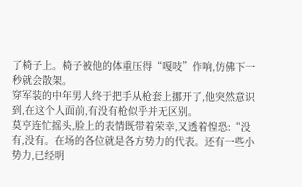了椅子上。椅子被他的体重压得“嘎吱”作响,仿佛下一秒就会散架。
穿军装的中年男人终于把手从枪套上挪开了,他突然意识到,在这个人面前,有没有枪似乎并无区别。
莫亨连忙摇头,脸上的表情既带着荣幸,又透着惶恐:“没有,没有。在场的各位就是各方势力的代表。还有一些小势力,已经明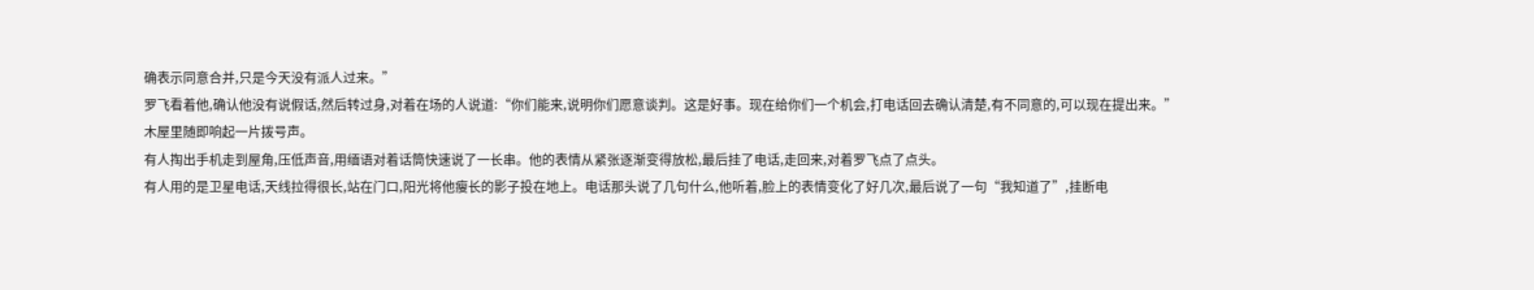确表示同意合并,只是今天没有派人过来。”
罗飞看着他,确认他没有说假话,然后转过身,对着在场的人说道:“你们能来,说明你们愿意谈判。这是好事。现在给你们一个机会,打电话回去确认清楚,有不同意的,可以现在提出来。”
木屋里随即响起一片拨号声。
有人掏出手机走到屋角,压低声音,用缅语对着话筒快速说了一长串。他的表情从紧张逐渐变得放松,最后挂了电话,走回来,对着罗飞点了点头。
有人用的是卫星电话,天线拉得很长,站在门口,阳光将他瘦长的影子投在地上。电话那头说了几句什么,他听着,脸上的表情变化了好几次,最后说了一句“我知道了”,挂断电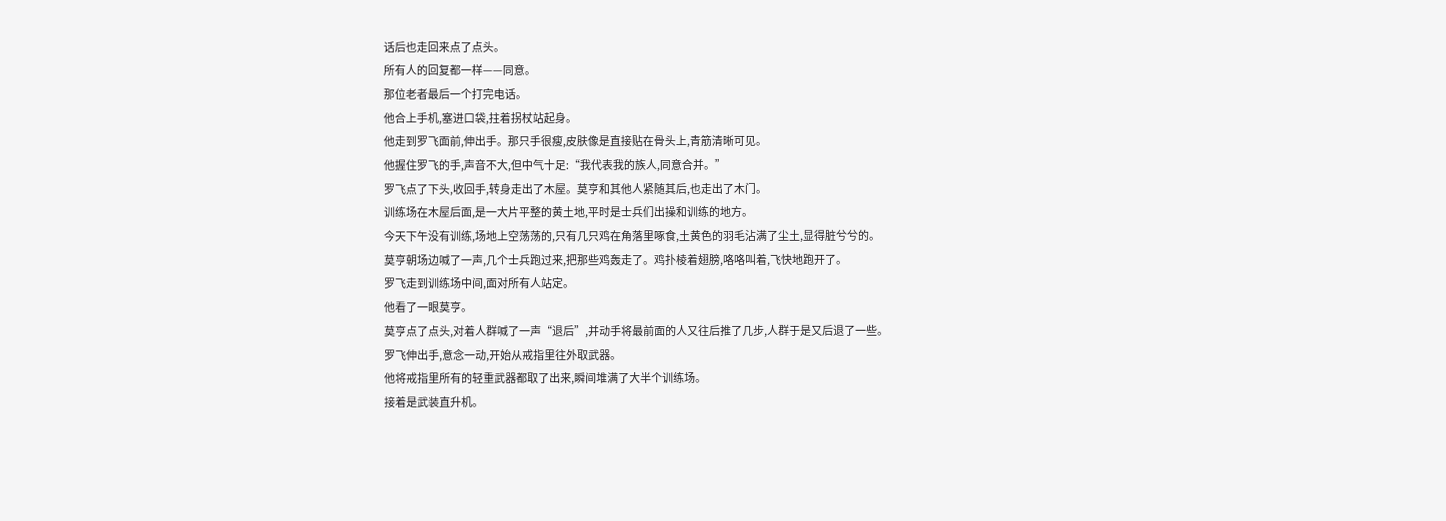话后也走回来点了点头。
所有人的回复都一样——同意。
那位老者最后一个打完电话。
他合上手机,塞进口袋,拄着拐杖站起身。
他走到罗飞面前,伸出手。那只手很瘦,皮肤像是直接贴在骨头上,青筋清晰可见。
他握住罗飞的手,声音不大,但中气十足:“我代表我的族人,同意合并。”
罗飞点了下头,收回手,转身走出了木屋。莫亨和其他人紧随其后,也走出了木门。
训练场在木屋后面,是一大片平整的黄土地,平时是士兵们出操和训练的地方。
今天下午没有训练,场地上空荡荡的,只有几只鸡在角落里啄食,土黄色的羽毛沾满了尘土,显得脏兮兮的。
莫亨朝场边喊了一声,几个士兵跑过来,把那些鸡轰走了。鸡扑棱着翅膀,咯咯叫着,飞快地跑开了。
罗飞走到训练场中间,面对所有人站定。
他看了一眼莫亨。
莫亨点了点头,对着人群喊了一声“退后”,并动手将最前面的人又往后推了几步,人群于是又后退了一些。
罗飞伸出手,意念一动,开始从戒指里往外取武器。
他将戒指里所有的轻重武器都取了出来,瞬间堆满了大半个训练场。
接着是武装直升机。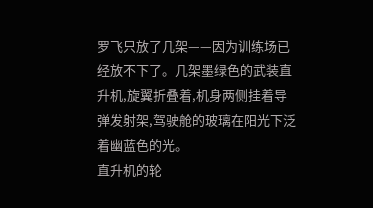罗飞只放了几架——因为训练场已经放不下了。几架墨绿色的武装直升机,旋翼折叠着,机身两侧挂着导弹发射架,驾驶舱的玻璃在阳光下泛着幽蓝色的光。
直升机的轮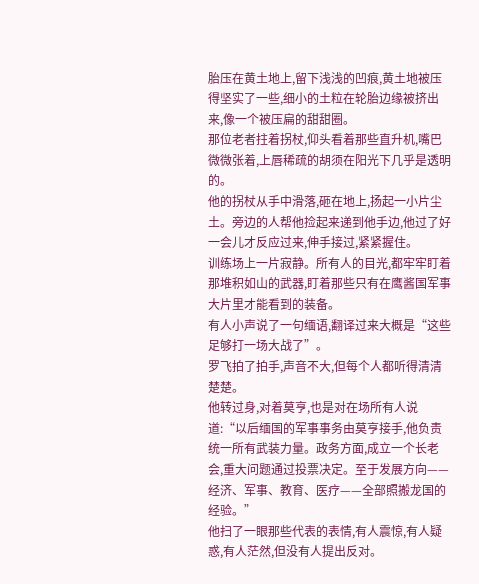胎压在黄土地上,留下浅浅的凹痕,黄土地被压得坚实了一些,细小的土粒在轮胎边缘被挤出来,像一个被压扁的甜甜圈。
那位老者拄着拐杖,仰头看着那些直升机,嘴巴微微张着,上唇稀疏的胡须在阳光下几乎是透明的。
他的拐杖从手中滑落,砸在地上,扬起一小片尘土。旁边的人帮他捡起来递到他手边,他过了好一会儿才反应过来,伸手接过,紧紧握住。
训练场上一片寂静。所有人的目光,都牢牢盯着那堆积如山的武器,盯着那些只有在鹰酱国军事大片里才能看到的装备。
有人小声说了一句缅语,翻译过来大概是“这些足够打一场大战了”。
罗飞拍了拍手,声音不大,但每个人都听得清清楚楚。
他转过身,对着莫亨,也是对在场所有人说道:“以后缅国的军事事务由莫亨接手,他负责统一所有武装力量。政务方面,成立一个长老会,重大问题通过投票决定。至于发展方向——经济、军事、教育、医疗——全部照搬龙国的经验。”
他扫了一眼那些代表的表情,有人震惊,有人疑惑,有人茫然,但没有人提出反对。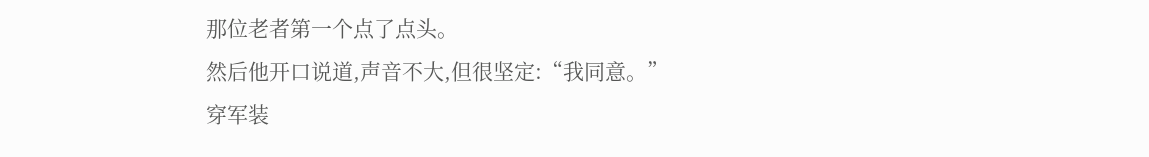那位老者第一个点了点头。
然后他开口说道,声音不大,但很坚定:“我同意。”
穿军装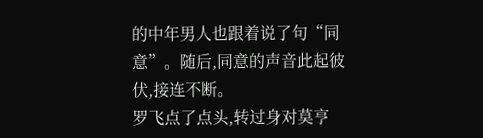的中年男人也跟着说了句“同意”。随后,同意的声音此起彼伏,接连不断。
罗飞点了点头,转过身对莫亨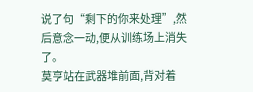说了句“剩下的你来处理”,然后意念一动,便从训练场上消失了。
莫亨站在武器堆前面,背对着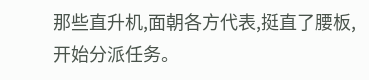那些直升机,面朝各方代表,挺直了腰板,开始分派任务。